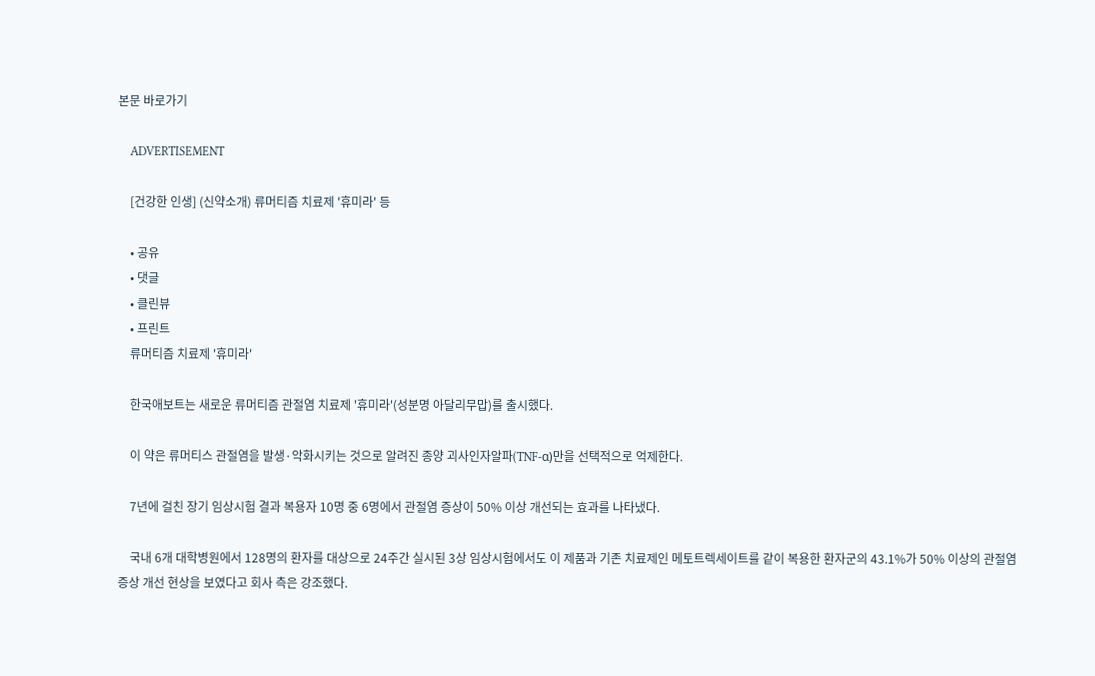본문 바로가기

    ADVERTISEMENT

    [건강한 인생] (신약소개) 류머티즘 치료제 '휴미라' 등

    • 공유
    • 댓글
    • 클린뷰
    • 프린트
    류머티즘 치료제 '휴미라'

    한국애보트는 새로운 류머티즘 관절염 치료제 '휴미라'(성분명 아달리무맙)를 출시했다.

    이 약은 류머티스 관절염을 발생·악화시키는 것으로 알려진 종양 괴사인자알파(TNF-α)만을 선택적으로 억제한다.

    7년에 걸친 장기 임상시험 결과 복용자 10명 중 6명에서 관절염 증상이 50% 이상 개선되는 효과를 나타냈다.

    국내 6개 대학병원에서 128명의 환자를 대상으로 24주간 실시된 3상 임상시험에서도 이 제품과 기존 치료제인 메토트렉세이트를 같이 복용한 환자군의 43.1%가 50% 이상의 관절염 증상 개선 현상을 보였다고 회사 측은 강조했다.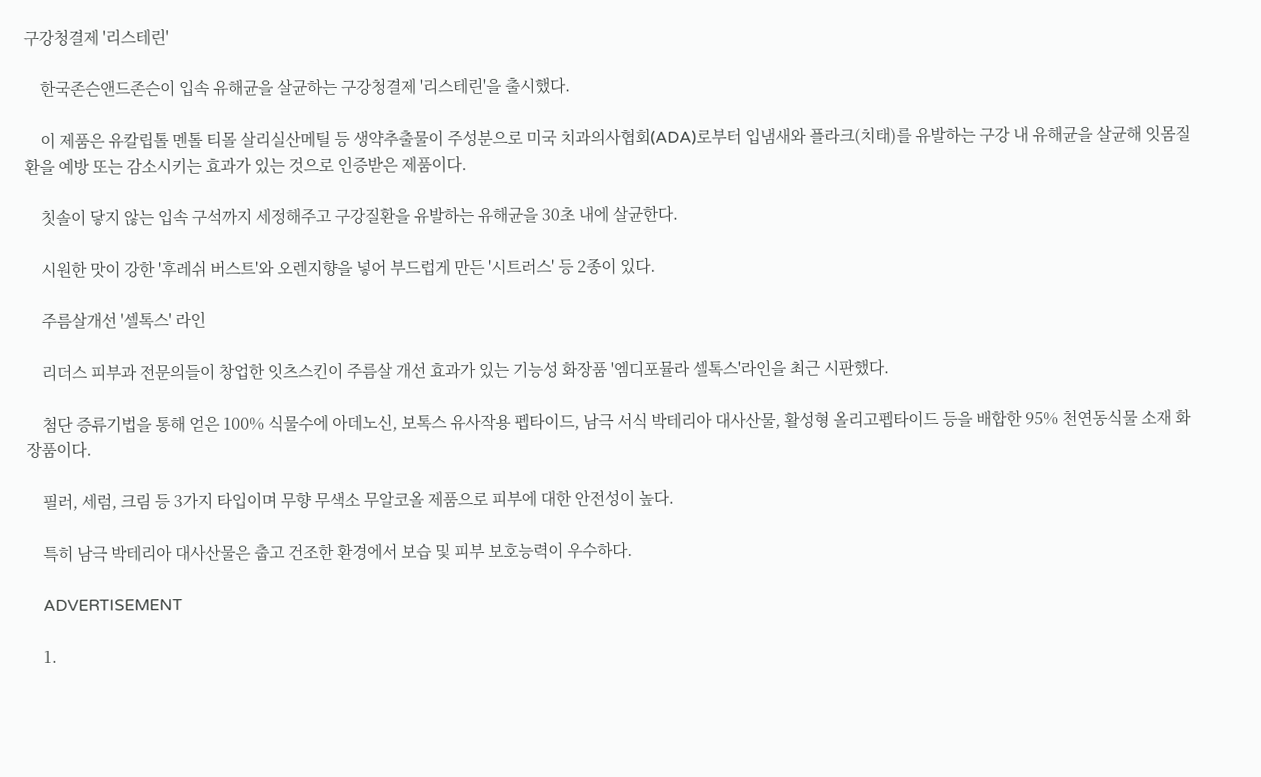구강청결제 '리스테린'

    한국존슨앤드존슨이 입속 유해균을 살균하는 구강청결제 '리스테린'을 출시했다.

    이 제품은 유칼립톨 멘톨 티몰 살리실산메틸 등 생약추출물이 주성분으로 미국 치과의사협회(ADA)로부터 입냄새와 플라크(치태)를 유발하는 구강 내 유해균을 살균해 잇몸질환을 예방 또는 감소시키는 효과가 있는 것으로 인증받은 제품이다.

    칫솔이 닿지 않는 입속 구석까지 세정해주고 구강질환을 유발하는 유해균을 30초 내에 살균한다.

    시원한 맛이 강한 '후레쉬 버스트'와 오렌지향을 넣어 부드럽게 만든 '시트러스' 등 2종이 있다.

    주름살개선 '셀톡스' 라인

    리더스 피부과 전문의들이 창업한 잇츠스킨이 주름살 개선 효과가 있는 기능성 화장품 '엠디포뮬라 셀톡스'라인을 최근 시판했다.

    첨단 증류기법을 통해 얻은 100% 식물수에 아데노신, 보톡스 유사작용 펩타이드, 남극 서식 박테리아 대사산물, 활성형 올리고펩타이드 등을 배합한 95% 천연동식물 소재 화장품이다.

    필러, 세럼, 크림 등 3가지 타입이며 무향 무색소 무알코올 제품으로 피부에 대한 안전성이 높다.

    특히 남극 박테리아 대사산물은 춥고 건조한 환경에서 보습 및 피부 보호능력이 우수하다.

    ADVERTISEMENT

    1.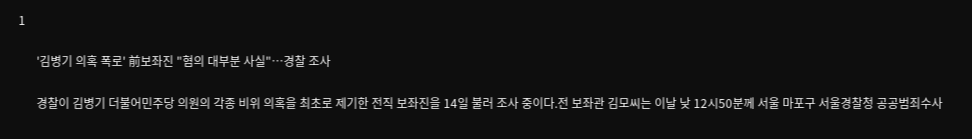1

      '김병기 의혹 폭로' 前보좌진 "혐의 대부분 사실"…경찰 조사

      경찰이 김병기 더불어민주당 의원의 각종 비위 의혹을 최초로 제기한 전직 보좌진을 14일 불러 조사 중이다.전 보좌관 김모씨는 이날 낮 12시50분께 서울 마포구 서울경찰청 공공범죄수사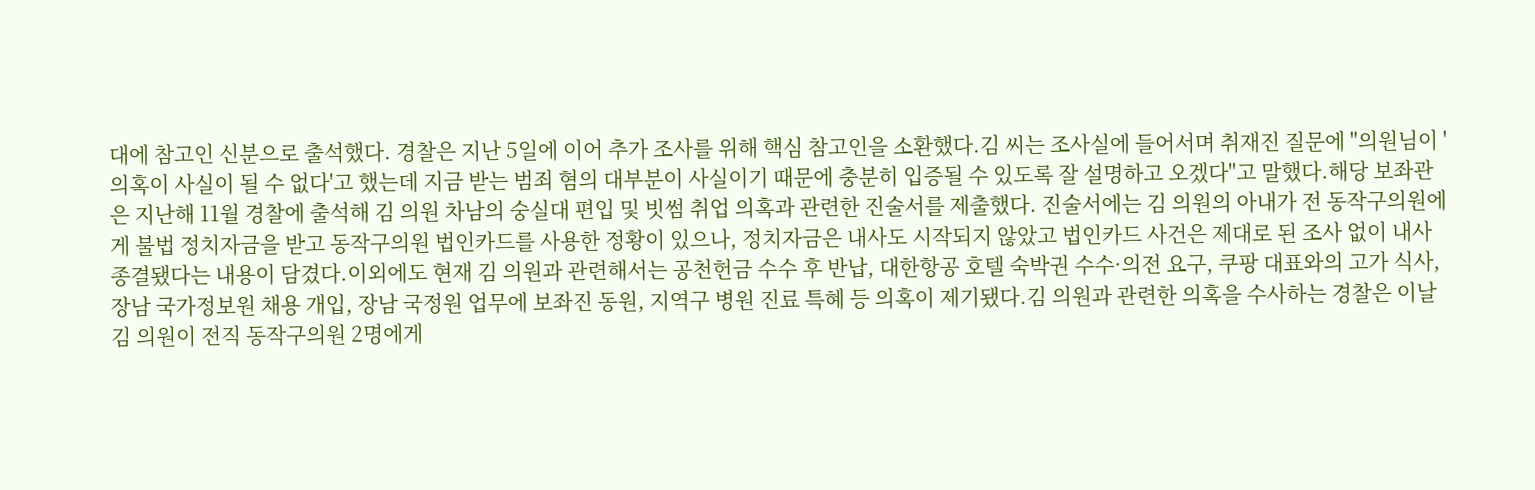대에 참고인 신분으로 출석했다. 경찰은 지난 5일에 이어 추가 조사를 위해 핵심 참고인을 소환했다.김 씨는 조사실에 들어서며 취재진 질문에 "의원님이 '의혹이 사실이 될 수 없다'고 했는데 지금 받는 범죄 혐의 대부분이 사실이기 때문에 충분히 입증될 수 있도록 잘 설명하고 오겠다"고 말했다.해당 보좌관은 지난해 11월 경찰에 출석해 김 의원 차남의 숭실대 편입 및 빗썸 취업 의혹과 관련한 진술서를 제출했다. 진술서에는 김 의원의 아내가 전 동작구의원에게 불법 정치자금을 받고 동작구의원 법인카드를 사용한 정황이 있으나, 정치자금은 내사도 시작되지 않았고 법인카드 사건은 제대로 된 조사 없이 내사 종결됐다는 내용이 담겼다.이외에도 현재 김 의원과 관련해서는 공천헌금 수수 후 반납, 대한항공 호텔 숙박권 수수·의전 요구, 쿠팡 대표와의 고가 식사, 장남 국가정보원 채용 개입, 장남 국정원 업무에 보좌진 동원, 지역구 병원 진료 특혜 등 의혹이 제기됐다.김 의원과 관련한 의혹을 수사하는 경찰은 이날 김 의원이 전직 동작구의원 2명에게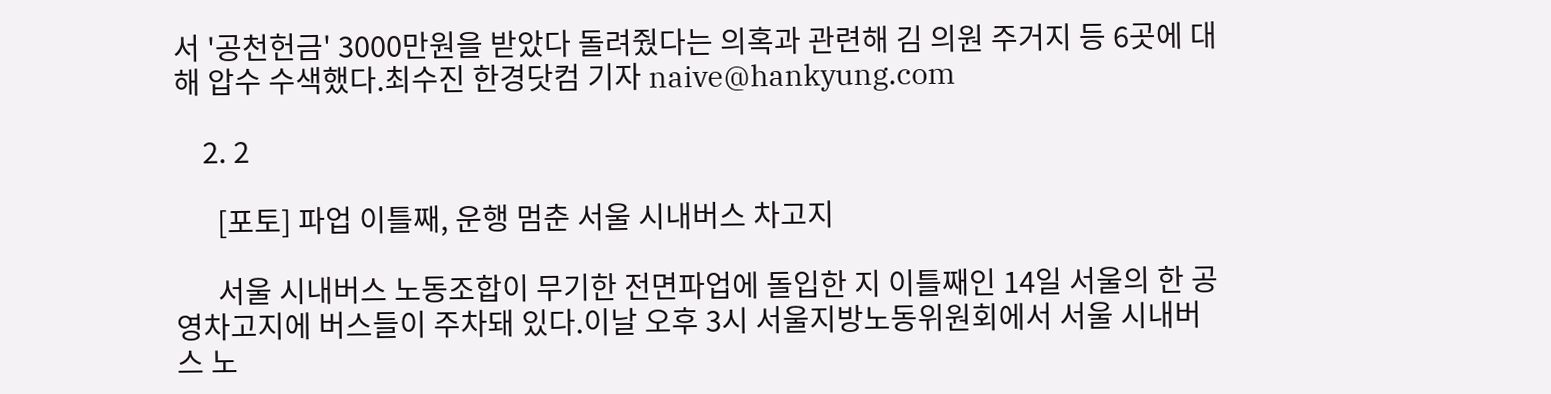서 '공천헌금' 3000만원을 받았다 돌려줬다는 의혹과 관련해 김 의원 주거지 등 6곳에 대해 압수 수색했다.최수진 한경닷컴 기자 naive@hankyung.com

    2. 2

      [포토] 파업 이틀째, 운행 멈춘 서울 시내버스 차고지

      서울 시내버스 노동조합이 무기한 전면파업에 돌입한 지 이틀째인 14일 서울의 한 공영차고지에 버스들이 주차돼 있다.이날 오후 3시 서울지방노동위원회에서 서울 시내버스 노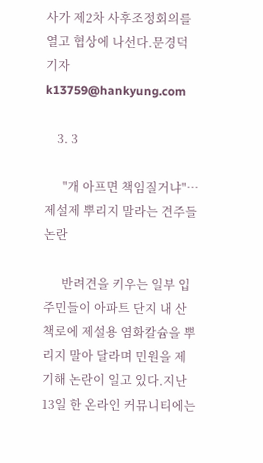사가 제2차 사후조정회의를 열고 협상에 나선다.문경덕 기자 k13759@hankyung.com

    3. 3

      "개 아프면 책임질거냐"…제설제 뿌리지 말라는 견주들 논란

      반려견을 키우는 일부 입주민들이 아파트 단지 내 산책로에 제설용 염화칼슘을 뿌리지 말아 달라며 민원을 제기해 논란이 일고 있다.지난 13일 한 온라인 커뮤니티에는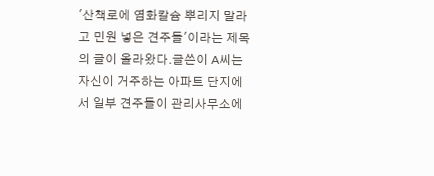'산책로에 염화칼슘 뿌리지 말라고 민원 넣은 견주들'이라는 제목의 글이 올라왔다.글쓴이 A씨는 자신이 거주하는 아파트 단지에서 일부 견주들이 관리사무소에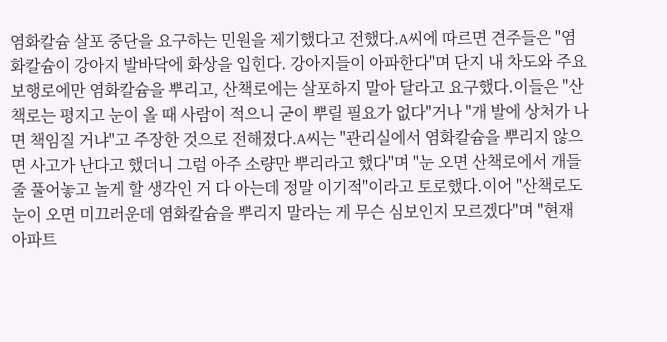염화칼슘 살포 중단을 요구하는 민원을 제기했다고 전했다.A씨에 따르면 견주들은 "염화칼슘이 강아지 발바닥에 화상을 입힌다. 강아지들이 아파한다"며 단지 내 차도와 주요 보행로에만 염화칼슘을 뿌리고, 산책로에는 살포하지 말아 달라고 요구했다.이들은 "산책로는 평지고 눈이 올 때 사람이 적으니 굳이 뿌릴 필요가 없다"거나 "개 발에 상처가 나면 책임질 거냐"고 주장한 것으로 전해졌다.A씨는 "관리실에서 염화칼슘을 뿌리지 않으면 사고가 난다고 했더니 그럼 아주 소량만 뿌리라고 했다"며 "눈 오면 산책로에서 개들 줄 풀어놓고 놀게 할 생각인 거 다 아는데 정말 이기적"이라고 토로했다.이어 "산책로도 눈이 오면 미끄러운데 염화칼슘을 뿌리지 말라는 게 무슨 심보인지 모르겠다"며 "현재 아파트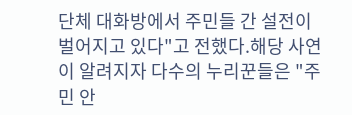단체 대화방에서 주민들 간 설전이 벌어지고 있다"고 전했다.해당 사연이 알려지자 다수의 누리꾼들은 "주민 안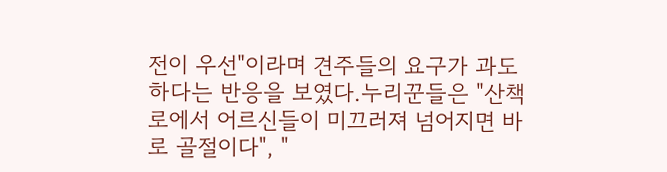전이 우선"이라며 견주들의 요구가 과도하다는 반응을 보였다.누리꾼들은 "산책로에서 어르신들이 미끄러져 넘어지면 바로 골절이다", "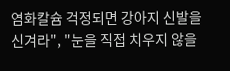염화칼슘 걱정되면 강아지 신발을 신겨라", "눈을 직접 치우지 않을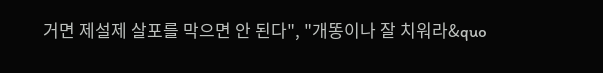거면 제설제 살포를 막으면 안 된다", "개똥이나 잘 치워라&quo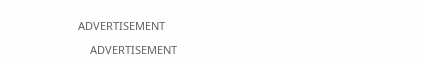ADVERTISEMENT

    ADVERTISEMENT